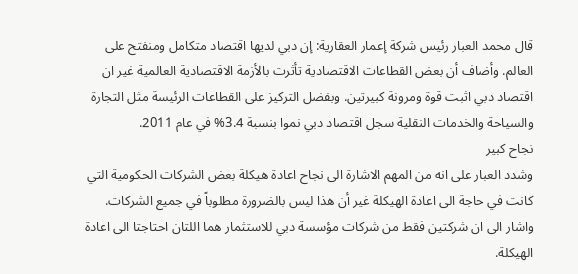قال محمد العبار رئيس شركة إعمار العقارية: إن دبي لديها اقتصاد متكامل ومنفتح على العالم. وأضاف أن بعض القطاعات الاقتصادية تأثرت بالأزمة الاقتصادية العالمية غير ان اقتصاد دبي اثبت قوة ومرونة كبيرتين. وبفضل التركيز على القطاعات الرئيسة مثل التجارة والسياحة والخدمات النقلية سجل اقتصاد دبي نموا بنسبة 3.4% في عام 2011.
نجاح كبير
وشدد العبار على انه من المهم الاشارة الى نجاح اعادة هيكلة بعض الشركات الحكومية التي كانت في حاجة الى اعادة الهيكلة غير أن هذا ليس بالضرورة مطلوباً في جميع الشركات. واشار الى ان شركتين فقط من شركات مؤسسة دبي للاستثمار هما اللتان احتاجتا الى اعادة الهيكلة.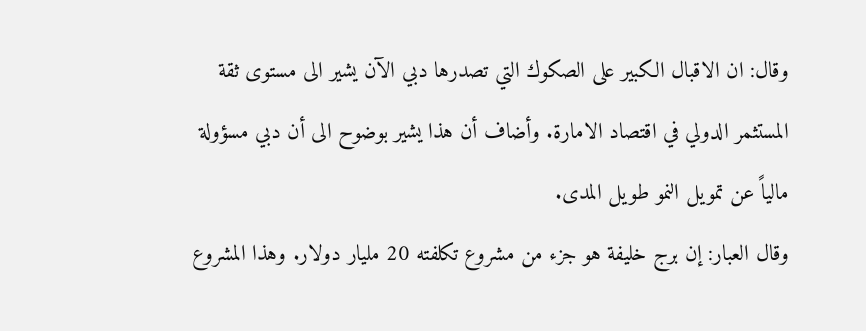وقال: ان الاقبال الكبير على الصكوك التي تصدرها دبي الآن يشير الى مستوى ثقة المستثمر الدولي في اقتصاد الامارة. وأضاف أن هذا يشير بوضوح الى أن دبي مسؤولة مالياً عن تمويل النمو طويل المدى.
وقال العبار: إن برج خليفة هو جزء من مشروع تكلفته 20 مليار دولار. وهذا المشروع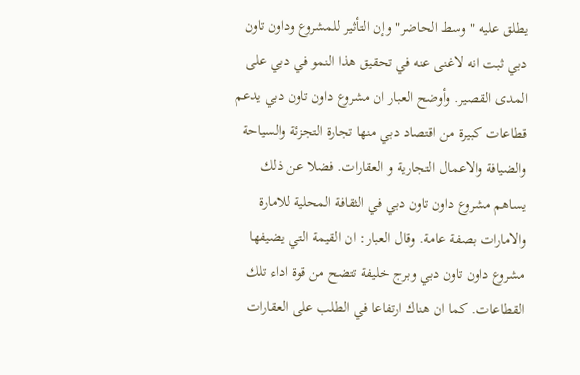يطلق عليه "وسط الحاضر" وإن التأثير للمشروع وداون تاون دبي ثبت انه لاغنى عنه في تحقيق هذا النمو في دبي على المدى القصير. وأوضح العبار ان مشروع داون تاون دبي يدعم قطاعات كبيرة من اقتصاد دبي منها تجارة التجزئة والسياحة والضيافة والاعمال التجارية و العقارات. فضلا عن ذلك يساهم مشروع داون تاون دبي في الثقافة المحلية للامارة والامارات بصفة عامة. وقال العبار: ان القيمة التي يضيفها مشروع داون تاون دبي وبرج خليفة تتضح من قوة اداء تلك القطاعات. كما ان هناك ارتفاعا في الطلب على العقارات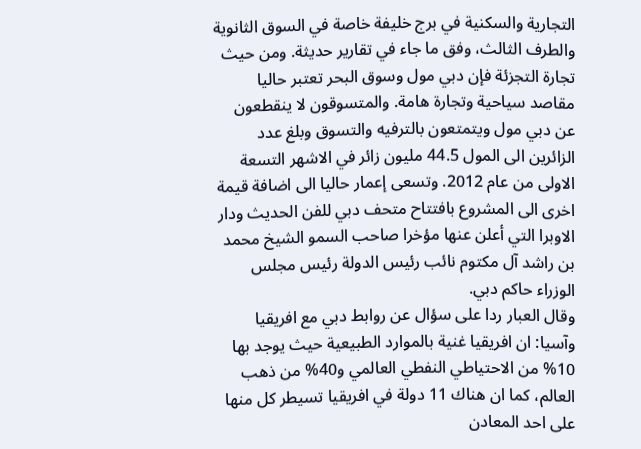التجارية والسكنية في برج خليفة خاصة في السوق الثانوية والطرف الثالث، وفق ما جاء في تقارير حديثة. ومن حيث تجارة التجزئة فإن دبي مول وسوق البحر تعتبر حاليا مقاصد سياحية وتجارة هامة. والمتسوقون لا ينقطعون عن دبي مول ويتمتعون بالترفيه والتسوق وبلغ عدد الزائرين الى المول 44.5 مليون زائر في الاشهر التسعة الاولى من عام 2012. وتسعى إعمار حاليا الى اضافة قيمة اخرى الى المشروع بافتتاح متحف دبي للفن الحديث ودار الاوبرا التي أعلن عنها مؤخرا صاحب السمو الشيخ محمد بن راشد آل مكتوم نائب رئيس الدولة رئيس مجلس الوزراء حاكم دبي.
وقال العبار ردا على سؤال عن روابط دبي مع افريقيا وآسيا: ان افريقيا غنية بالموارد الطبيعية حيث يوجد بها 10% من الاحتياطي النفطي العالمي و40% من ذهب العالم، كما ان هناك 11 دولة في افريقيا تسيطر كل منها على احد المعادن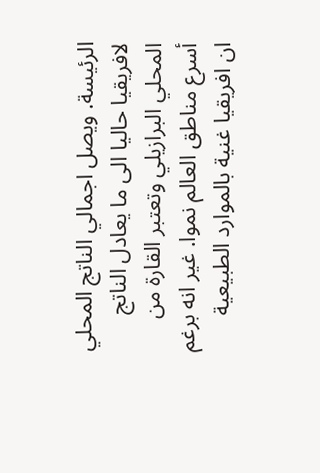الرئيسة. ويصل اجمالي الناتج المحلي لافريقيا حاليا الى ما يعادل الناتج المحلي البرازيلي وتعتبر القارة من أسرع مناطق العالم نموا. غير انه برغم ان افريقيا غنية بالموارد الطبيعية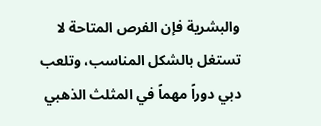والبشرية فإن الفرص المتاحة لا تستغل بالشكل المناسب، وتلعب دبي دوراً مهماً في المثلث الذهبي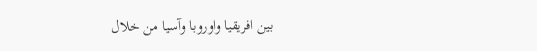بين افريقيا واوروبا وآسيا من خلال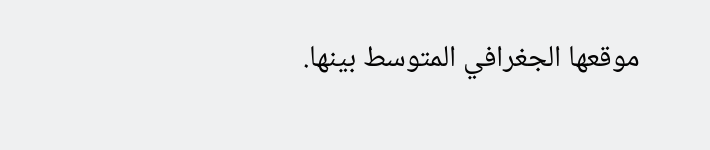موقعها الجغرافي المتوسط بينها.